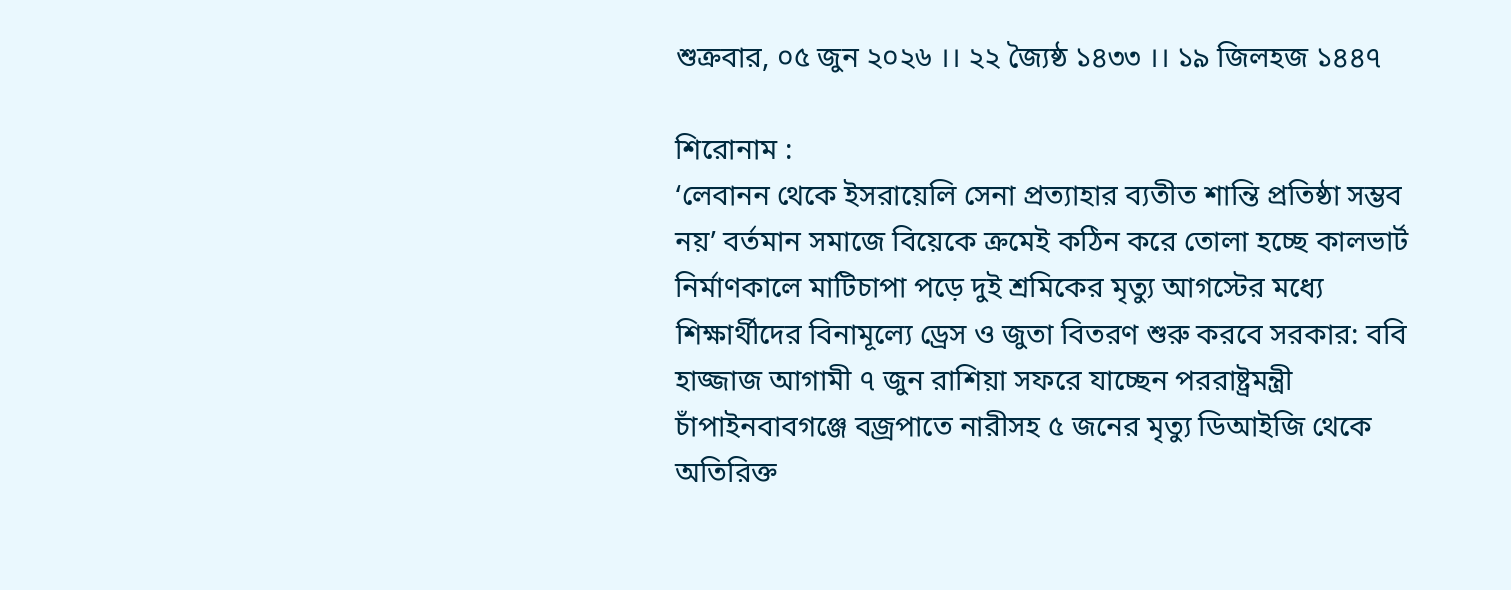শুক্রবার, ০৫ জুন ২০২৬ ।। ২২ জ্যৈষ্ঠ ১৪৩৩ ।। ১৯ জিলহজ ১৪৪৭

শিরোনাম :
‘লেবানন থেকে ইসরায়েলি সেনা প্রত্যাহার ব্যতীত শান্তি প্রতিষ্ঠা সম্ভব নয়’ বর্তমান সমাজে বিয়েকে ক্রমেই কঠিন করে তোলা হচ্ছে কালভার্ট নির্মাণকালে মাটিচাপা পড়ে দুই শ্রমিকের মৃত্যু আগস্টের মধ্যে শিক্ষার্থীদের বিনামূল্যে ড্রেস ও জুতা বিতরণ শুরু করবে সরকার: ববি হাজ্জাজ আগামী ৭ জুন রাশিয়া সফরে যাচ্ছেন পররাষ্ট্রমন্ত্রী চাঁপাইনবাবগঞ্জে বজ্রপাতে নারীসহ ৫ জনের মৃত্যু ডিআইজি থেকে অতিরিক্ত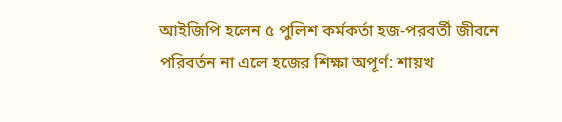আইজিপি হলেন ৫ পুলিশ কর্মকর্তা হজ-পরবর্তী জীবনে পরিবর্তন না এলে হজের শিক্ষা অপূর্ণ: শায়খ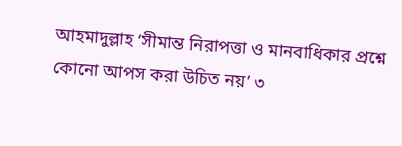আহমাদুল্লাহ ‘সীমান্ত নিরাপত্তা ও মানবাধিকার প্রশ্নে কোনো আপস করা উচিত নয়’ ৩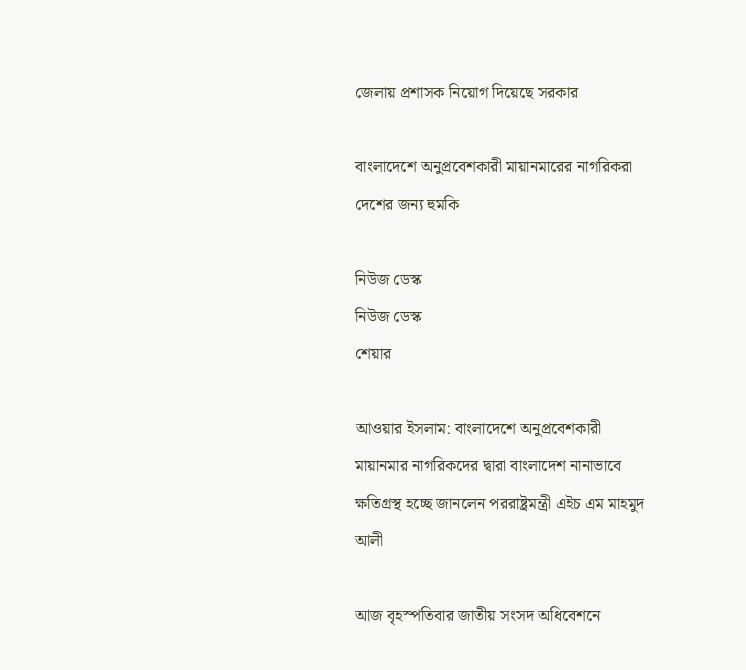জেলায় প্রশাসক নিয়োগ দিয়েছে সরকার

বাংলাদেশে অনুপ্রবেশকারী মায়ানমারের নাগরিকরা দেশের জন্য হুমকি

নিউজ ডেস্ক
নিউজ ডেস্ক
শেয়ার

আওয়ার ইসলাম: বাংলাদেশে অনুপ্রবেশকারী মায়ানমার নাগরিকদের দ্বারা বাংলাদেশ নানাভাবে ক্ষতিগ্রস্থ হচ্ছে জানলেন পররাষ্ট্রমন্ত্রী এইচ এম মাহমুদ আলী

আজ বৃহস্পতিবার জাতীয় সংসদ অধিবেশনে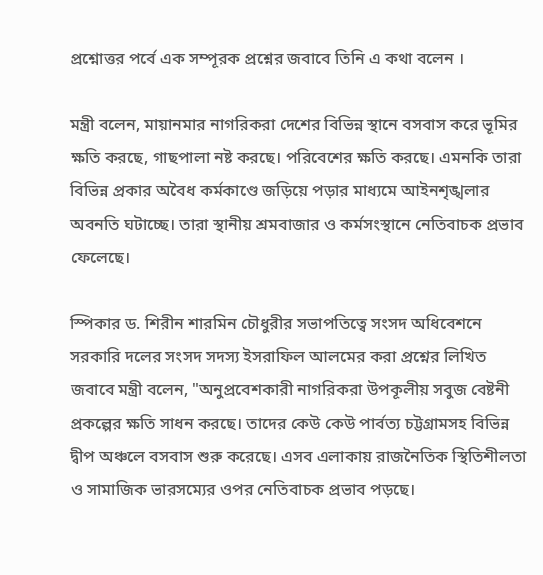প্রশ্নোত্তর পর্বে এক সম্পূরক প্রশ্নের জবাবে তিনি এ কথা বলেন ।

মন্ত্রী বলেন, মায়ানমার নাগরিকরা দেশের বিভিন্ন স্থানে বসবাস করে ভূমির ক্ষতি করছে, গাছপালা নষ্ট করছে। পরিবেশের ক্ষতি করছে। এমনকি তারা বিভিন্ন প্রকার অবৈধ কর্মকাণ্ডে জড়িয়ে পড়ার মাধ্যমে আইনশৃঙ্খলার অবনতি ঘটাচ্ছে। তারা স্থানীয় শ্রমবাজার ও কর্মসংস্থানে নেতিবাচক প্রভাব ফেলেছে।

স্পিকার ড. শিরীন শারমিন চৌধুরীর সভাপতিত্বে সংসদ অধিবেশনে সরকারি দলের সংসদ সদস্য ইসরাফিল আলমের করা প্রশ্নের লিখিত জবাবে মন্ত্রী বলেন, "অনুপ্রবেশকারী নাগরিকরা উপকূলীয় সবুজ বেষ্টনী প্রকল্পের ক্ষতি সাধন করছে। তাদের কেউ কেউ পার্বত্য চট্টগ্রামসহ বিভিন্ন দ্বীপ অঞ্চলে বসবাস শুরু করেছে। এসব এলাকায় রাজনৈতিক স্থিতিশীলতা ও সামাজিক ভারসম্যের ওপর নেতিবাচক প্রভাব পড়ছে।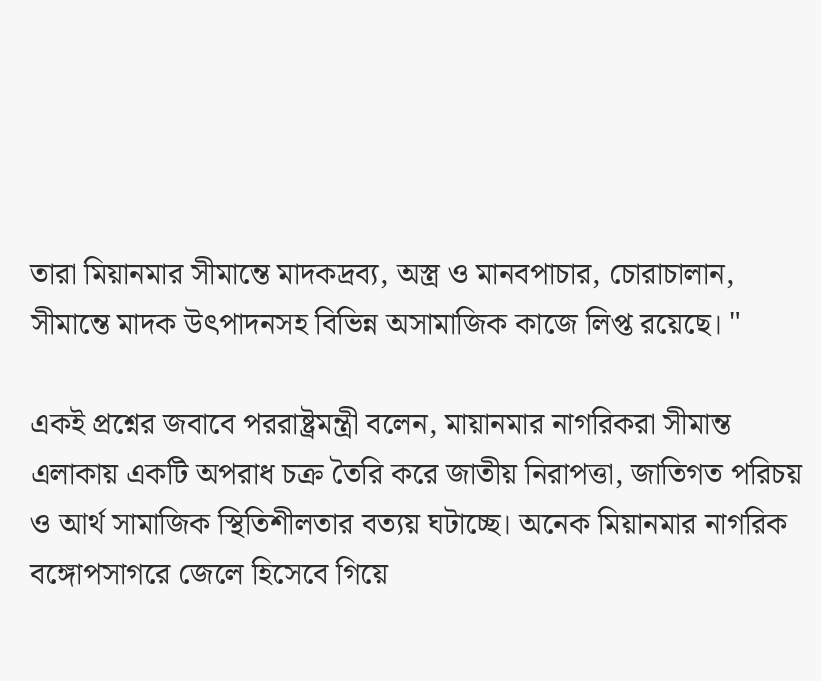তারা মিয়ানমার সীমান্তে মাদকদ্রব্য, অস্ত্র ও মানবপাচার, চোরাচালান, সীমান্তে মাদক উৎপাদনসহ বিভিন্ন অসামাজিক কাজে লিপ্ত রয়েছে। "

একই প্রশ্নের জবাবে পররাষ্ট্রমন্ত্রী বলেন, মায়ানমার নাগরিকরা সীমান্ত এলাকায় একটি অপরাধ চক্র তৈরি করে জাতীয় নিরাপত্তা, জাতিগত পরিচয় ও আর্থ সামাজিক স্থিতিশীলতার বত্যয় ঘটাচ্ছে। অনেক মিয়ানমার নাগরিক বঙ্গোপসাগরে জেলে হিসেবে গিয়ে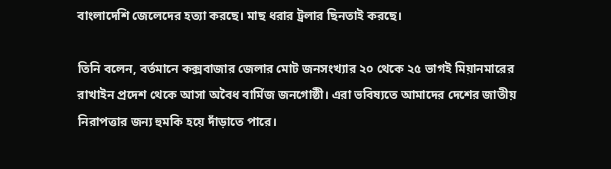বাংলাদেশি জেলেদের হত্যা করছে। মাছ ধরার ট্রলার ছিনতাই করছে।

তিনি বলেন, বর্তমানে কক্সবাজার জেলার মোট জনসংখ্যার ২০ থেকে ২৫ ভাগই মিয়ানমারের রাখাইন প্রদেশ থেকে আসা অবৈধ বার্মিজ জনগোষ্ঠী। এরা ভবিষ্যতে আমাদের দেশের জাতীয় নিরাপত্তার জন্য হুমকি হয়ে দাঁড়াতে পারে।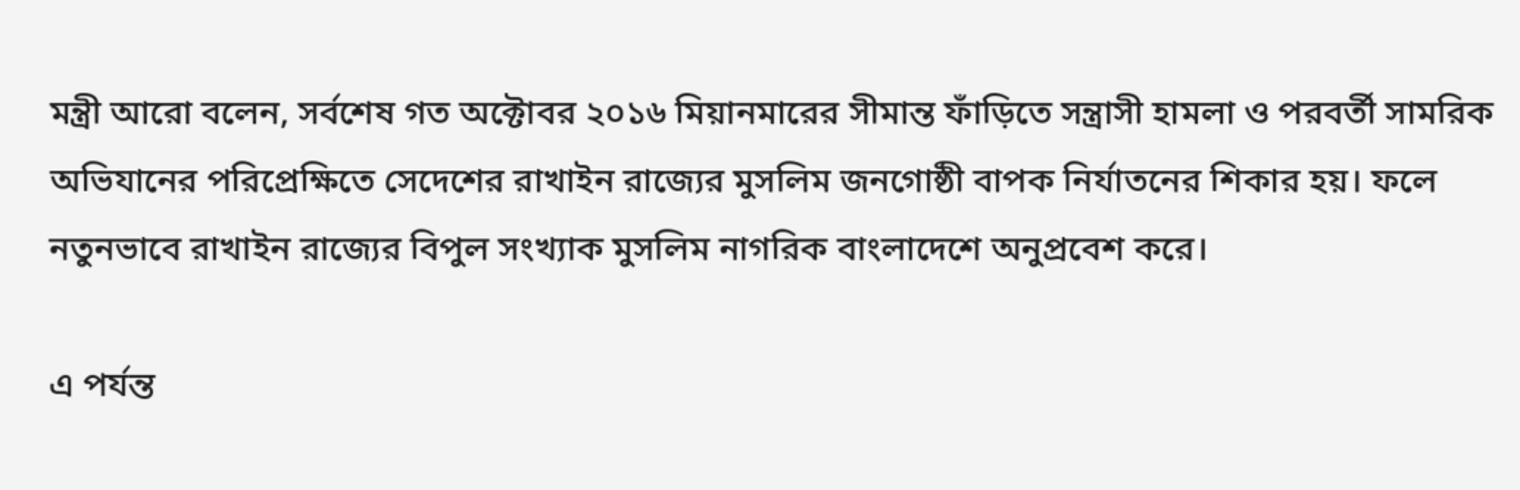মন্ত্রী আরো বলেন, সর্বশেষ গত অক্টোবর ২০১৬ মিয়ানমারের সীমান্ত ফাঁড়িতে সন্ত্রাসী হামলা ও পরবর্তী সামরিক অভিযানের পরিপ্রেক্ষিতে সেদেশের রাখাইন রাজ্যের মুসলিম জনগোষ্ঠী বাপক নির্যাতনের শিকার হয়। ফলে নতুনভাবে রাখাইন রাজ্যের বিপুল সংখ্যাক মুসলিম নাগরিক বাংলাদেশে অনুপ্রবেশ করে।

এ পর্যন্ত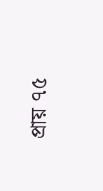প্রায় ৭৫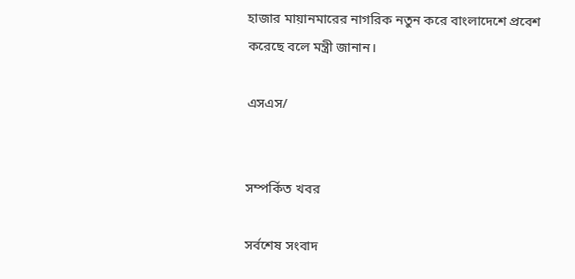হাজার মায়ানমারের নাগরিক নতুন করে বাংলাদেশে প্রবেশ করেছে বলে মন্ত্রী জানান।

এসএস/


সম্পর্কিত খবর

সর্বশেষ সংবাদ